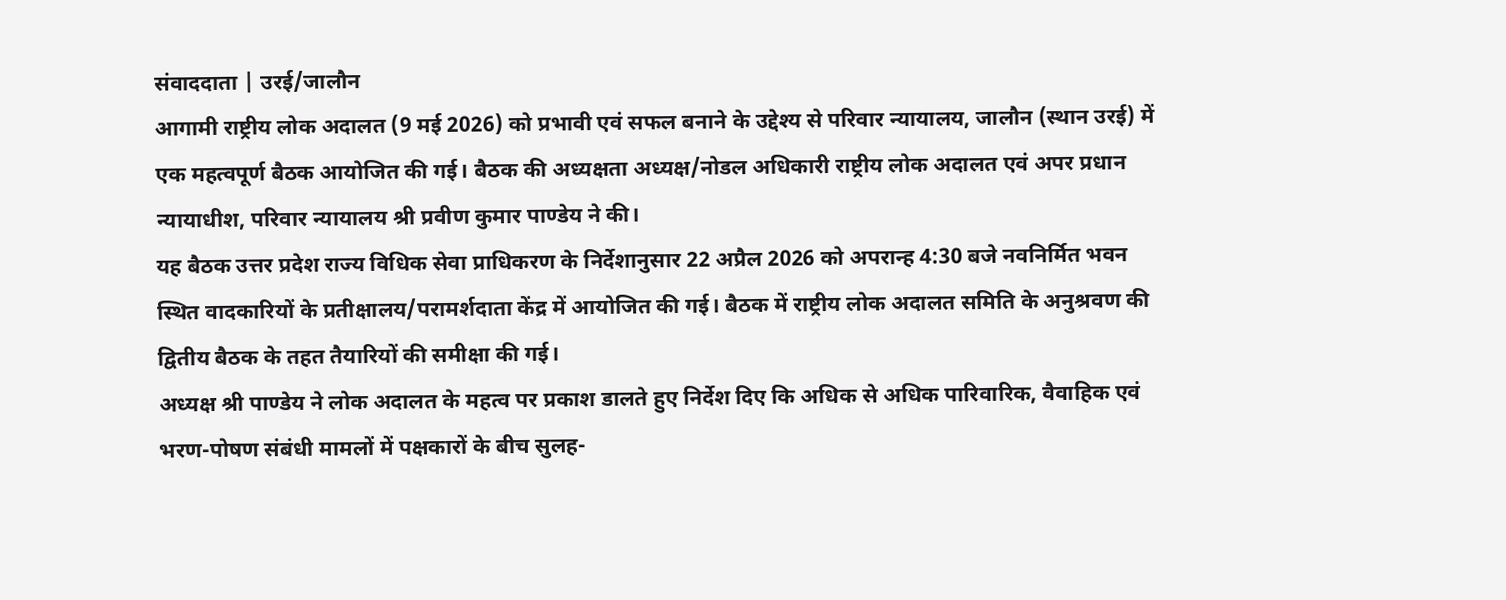संवाददाता | उरई/जालौन
आगामी राष्ट्रीय लोक अदालत (9 मई 2026) को प्रभावी एवं सफल बनाने के उद्देश्य से परिवार न्यायालय, जालौन (स्थान उरई) में एक महत्वपूर्ण बैठक आयोजित की गई। बैठक की अध्यक्षता अध्यक्ष/नोडल अधिकारी राष्ट्रीय लोक अदालत एवं अपर प्रधान न्यायाधीश, परिवार न्यायालय श्री प्रवीण कुमार पाण्डेय ने की।
यह बैठक उत्तर प्रदेश राज्य विधिक सेवा प्राधिकरण के निर्देशानुसार 22 अप्रैल 2026 को अपरान्ह 4:30 बजे नवनिर्मित भवन स्थित वादकारियों के प्रतीक्षालय/परामर्शदाता केंद्र में आयोजित की गई। बैठक में राष्ट्रीय लोक अदालत समिति के अनुश्रवण की द्वितीय बैठक के तहत तैयारियों की समीक्षा की गई।
अध्यक्ष श्री पाण्डेय ने लोक अदालत के महत्व पर प्रकाश डालते हुए निर्देश दिए कि अधिक से अधिक पारिवारिक, वैवाहिक एवं भरण-पोषण संबंधी मामलों में पक्षकारों के बीच सुलह-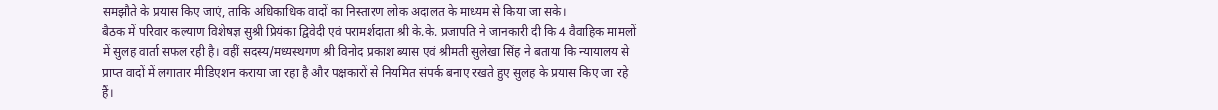समझौते के प्रयास किए जाएं, ताकि अधिकाधिक वादों का निस्तारण लोक अदालत के माध्यम से किया जा सके।
बैठक में परिवार कल्याण विशेषज्ञ सुश्री प्रियंका द्विवेदी एवं परामर्शदाता श्री के.के. प्रजापति ने जानकारी दी कि 4 वैवाहिक मामलों में सुलह वार्ता सफल रही है। वहीं सदस्य/मध्यस्थगण श्री विनोद प्रकाश ब्यास एवं श्रीमती सुलेखा सिंह ने बताया कि न्यायालय से प्राप्त वादों में लगातार मीडिएशन कराया जा रहा है और पक्षकारों से नियमित संपर्क बनाए रखते हुए सुलह के प्रयास किए जा रहे हैं।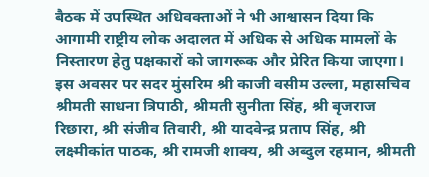बैठक में उपस्थित अधिवक्ताओं ने भी आश्वासन दिया कि आगामी राष्ट्रीय लोक अदालत में अधिक से अधिक मामलों के निस्तारण हेतु पक्षकारों को जागरूक और प्रेरित किया जाएगा।
इस अवसर पर सदर मुंसरिम श्री काजी वसीम उल्ला, महासचिव श्रीमती साधना त्रिपाठी, श्रीमती सुनीता सिंह, श्री बृजराज रिछारा, श्री संजीव तिवारी, श्री यादवेन्द्र प्रताप सिंह, श्री लक्ष्मीकांत पाठक, श्री रामजी शाक्य, श्री अब्दुल रहमान, श्रीमती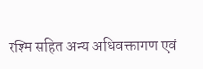रश्मि सहित अन्य अधिवक्तागण एवं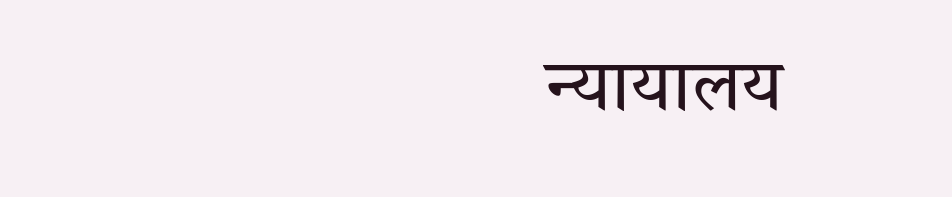न्यायालय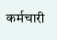कर्मचारी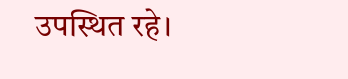उपस्थित रहे।